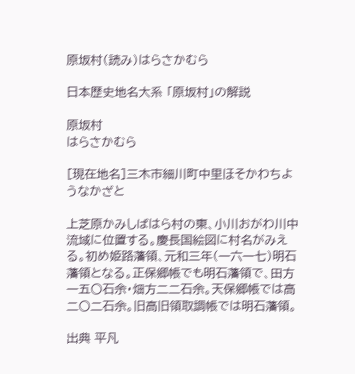原坂村(読み)はらさかむら

日本歴史地名大系 「原坂村」の解説

原坂村
はらさかむら

[現在地名]三木市細川町中里ほそかわちようなかざと

上芝原かみしばはら村の東、小川おがわ川中流域に位置する。慶長国絵図に村名がみえる。初め姫路藩領、元和三年(一六一七)明石藩領となる。正保郷帳でも明石藩領で、田方一五〇石余・畑方二二石余。天保郷帳では高二〇二石余。旧高旧領取調帳では明石藩領。

出典 平凡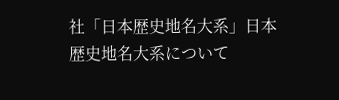社「日本歴史地名大系」日本歴史地名大系について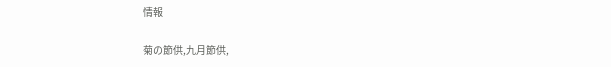情報

菊の節供,九月節供,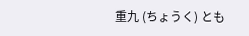重九 (ちょうく) とも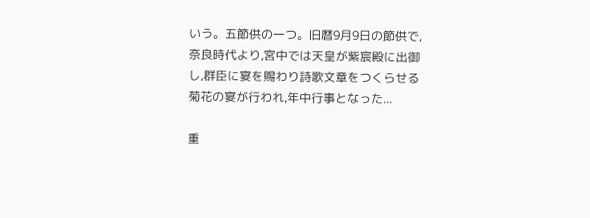いう。五節供の一つ。旧暦9月9日の節供で,奈良時代より,宮中では天皇が紫宸殿に出御し,群臣に宴を賜わり詩歌文章をつくらせる菊花の宴が行われ,年中行事となった...

重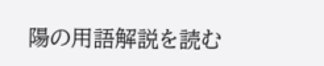陽の用語解説を読む